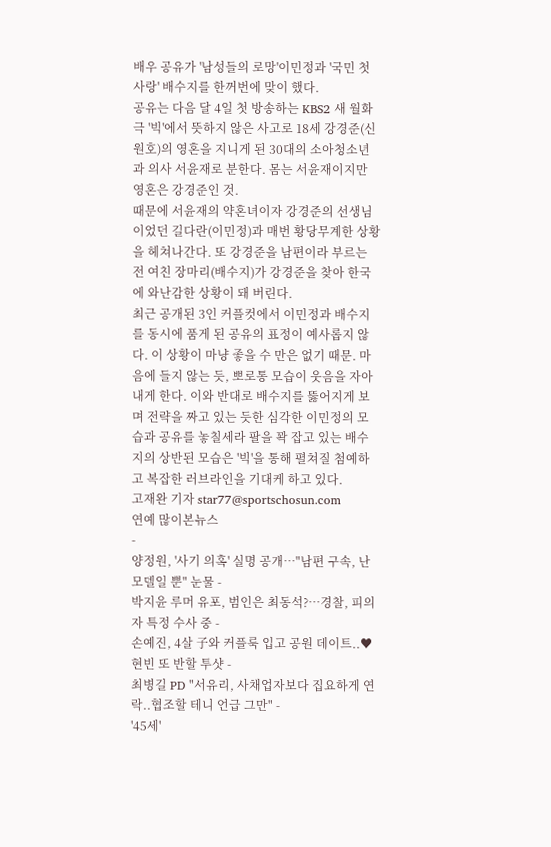배우 공유가 '남성들의 로망'이민정과 '국민 첫사랑' 배수지를 한꺼번에 맞이 했다.
공유는 다음 달 4일 첫 방송하는 KBS2 새 월화극 '빅'에서 뜻하지 않은 사고로 18세 강경준(신원호)의 영혼을 지니게 된 30대의 소아청소년과 의사 서윤재로 분한다. 몸는 서윤재이지만 영혼은 강경준인 것.
때문에 서윤재의 약혼녀이자 강경준의 선생님이었던 길다란(이민정)과 매번 황당무계한 상황을 헤쳐나간다. 또 강경준을 남편이라 부르는 전 여친 장마리(배수지)가 강경준을 찾아 한국에 와난감한 상황이 돼 버린다.
최근 공개된 3인 커플컷에서 이민정과 배수지를 동시에 품게 된 공유의 표정이 예사롭지 않다. 이 상황이 마냥 좋을 수 만은 없기 때문. 마음에 들지 않는 듯, 뽀로통 모습이 웃음을 자아내게 한다. 이와 반대로 배수지를 뚫어지게 보며 전략을 짜고 있는 듯한 심각한 이민정의 모습과 공유를 놓칠세라 팔을 꽉 잡고 있는 배수지의 상반된 모습은 '빅'을 통해 펼쳐질 첨예하고 복잡한 러브라인을 기대케 하고 있다.
고재완 기자 star77@sportschosun.com
연예 많이본뉴스
-
양정원, '사기 의혹' 실명 공개…"남편 구속, 난 모델일 뿐" 눈물 -
박지윤 루머 유포, 범인은 최동석?…경찰, 피의자 특정 수사 중 -
손예진, 4살 子와 커플룩 입고 공원 데이트..♥현빈 또 반할 투샷 -
최병길 PD "서유리, 사채업자보다 집요하게 연락..협조할 테니 언급 그만" -
'45세'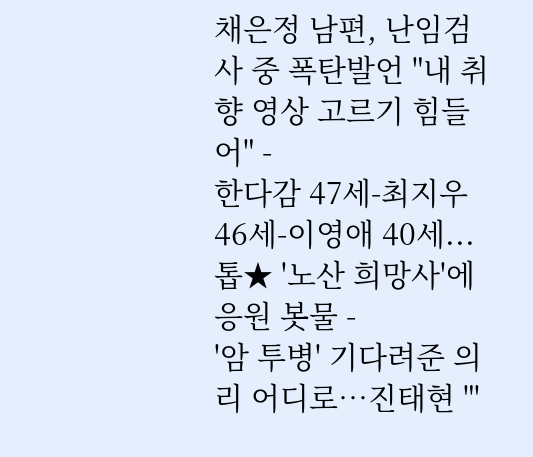채은정 남편, 난임검사 중 폭탄발언 "내 취향 영상 고르기 힘들어" -
한다감 47세-최지우 46세-이영애 40세...톱★ '노산 희망사'에 응원 봇물 -
'암 투병' 기다려준 의리 어디로…진태현 "'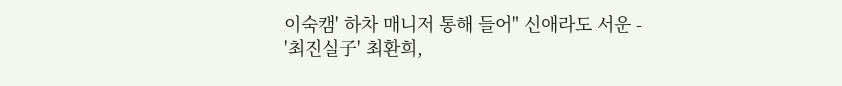이숙캠' 하차 매니저 통해 들어" 신애라도 서운 -
'최진실子' 최환희,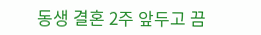동생 결혼 2주 앞두고 끔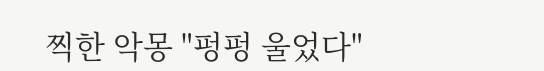찍한 악몽 "펑펑 울었다"